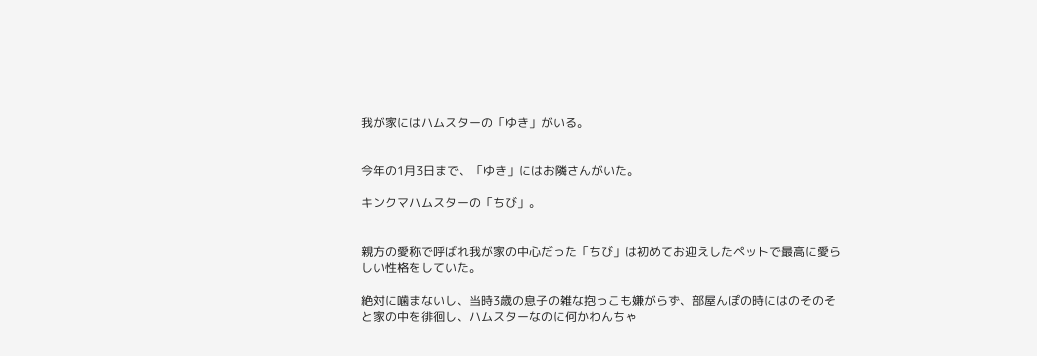我が家にはハムスターの「ゆき」がいる。


今年の1月3日まで、「ゆき」にはお隣さんがいた。

キンクマハムスターの「ちび」。


親方の愛称で呼ばれ我が家の中心だった「ちび」は初めてお迎えしたペットで最高に愛らしい性格をしていた。

絶対に噛まないし、当時3歳の息子の雑な抱っこも嫌がらず、部屋んぽの時にはのそのそと家の中を徘徊し、ハムスターなのに何かわんちゃ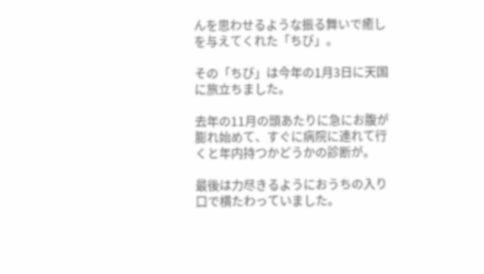んを思わせるような振る舞いで癒しを与えてくれた「ちび」。

その「ちび」は今年の1月3日に天国に旅立ちました。

去年の11月の頭あたりに急にお腹が膨れ始めて、すぐに病院に連れて行くと年内持つかどうかの診断が。

最後は力尽きるようにおうちの入り口で横たわっていました。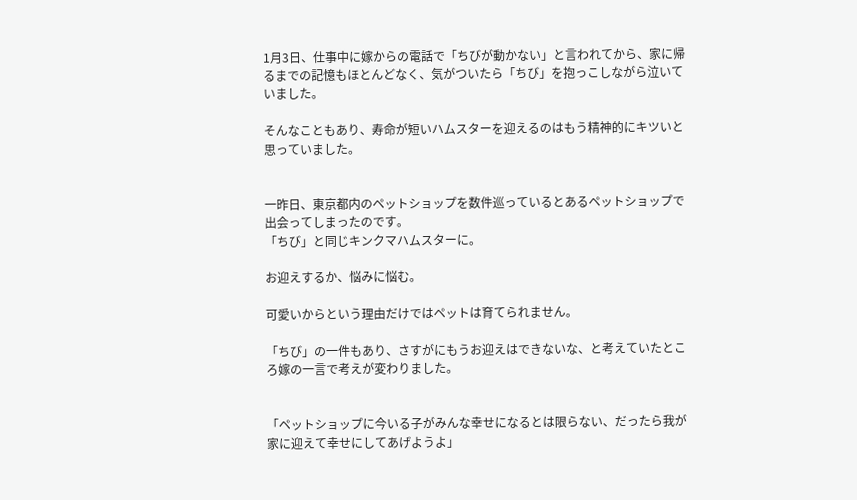1月3日、仕事中に嫁からの電話で「ちびが動かない」と言われてから、家に帰るまでの記憶もほとんどなく、気がついたら「ちび」を抱っこしながら泣いていました。

そんなこともあり、寿命が短いハムスターを迎えるのはもう精神的にキツいと思っていました。


一昨日、東京都内のペットショップを数件巡っているとあるペットショップで出会ってしまったのです。
「ちび」と同じキンクマハムスターに。

お迎えするか、悩みに悩む。

可愛いからという理由だけではペットは育てられません。

「ちび」の一件もあり、さすがにもうお迎えはできないな、と考えていたところ嫁の一言で考えが変わりました。


「ペットショップに今いる子がみんな幸せになるとは限らない、だったら我が家に迎えて幸せにしてあげようよ」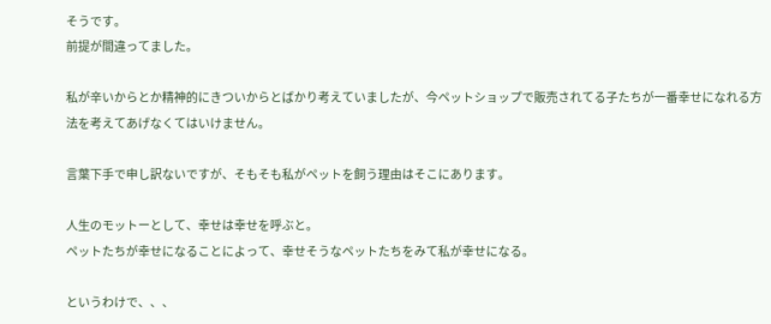そうです。
前提が間違ってました。

私が辛いからとか精神的にきついからとばかり考えていましたが、今ペットショップで販売されてる子たちが一番幸せになれる方法を考えてあげなくてはいけません。

言葉下手で申し訳ないですが、そもそも私がペットを飼う理由はそこにあります。

人生のモットーとして、幸せは幸せを呼ぶと。
ペットたちが幸せになることによって、幸せそうなペットたちをみて私が幸せになる。

というわけで、、、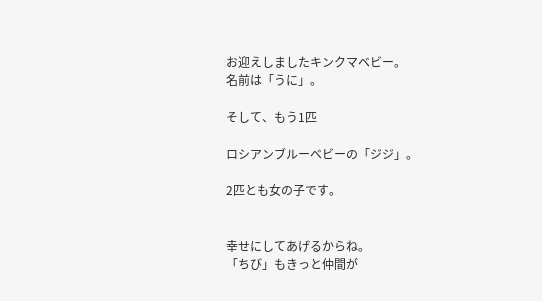お迎えしましたキンクマベビー。
名前は「うに」。

そして、もう1匹

ロシアンブルーベビーの「ジジ」。

2匹とも女の子です。


幸せにしてあげるからね。
「ちび」もきっと仲間が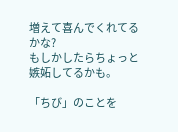増えて喜んでくれてるかな?
もしかしたらちょっと嫉妬してるかも。

「ちび」のことを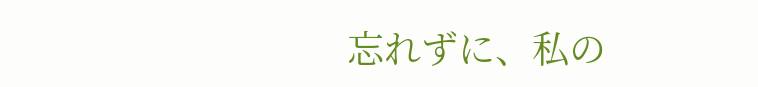忘れずに、私の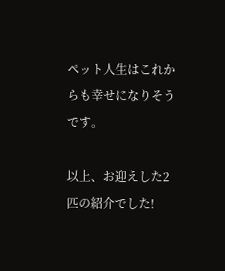ペット人生はこれからも幸せになりそうです。

以上、お迎えした2匹の紹介でした!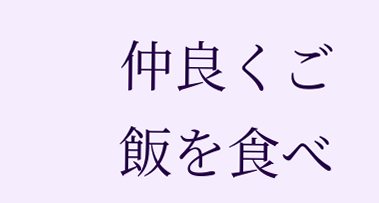仲良くご飯を食べ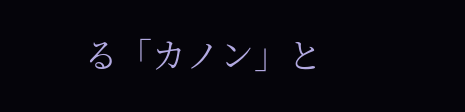る「カノン」と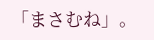「まさむね」。